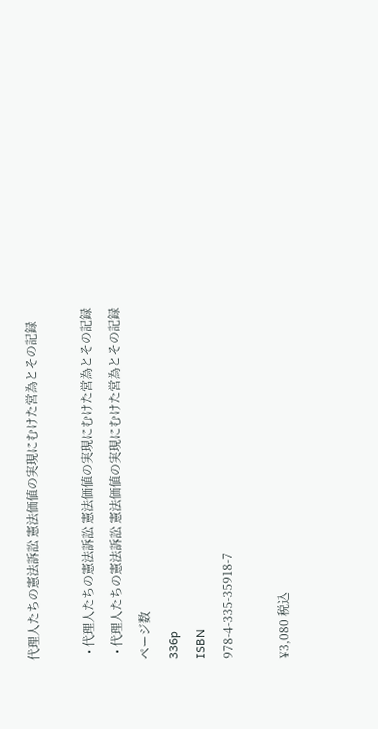代理人たちの憲法訴訟 憲法価値の実現にむけた営為とその記録

  • 代理人たちの憲法訴訟 憲法価値の実現にむけた営為とその記録
  • 代理人たちの憲法訴訟 憲法価値の実現にむけた営為とその記録
ページ数
336p
ISBN
978-4-335-35918-7

¥3,080 税込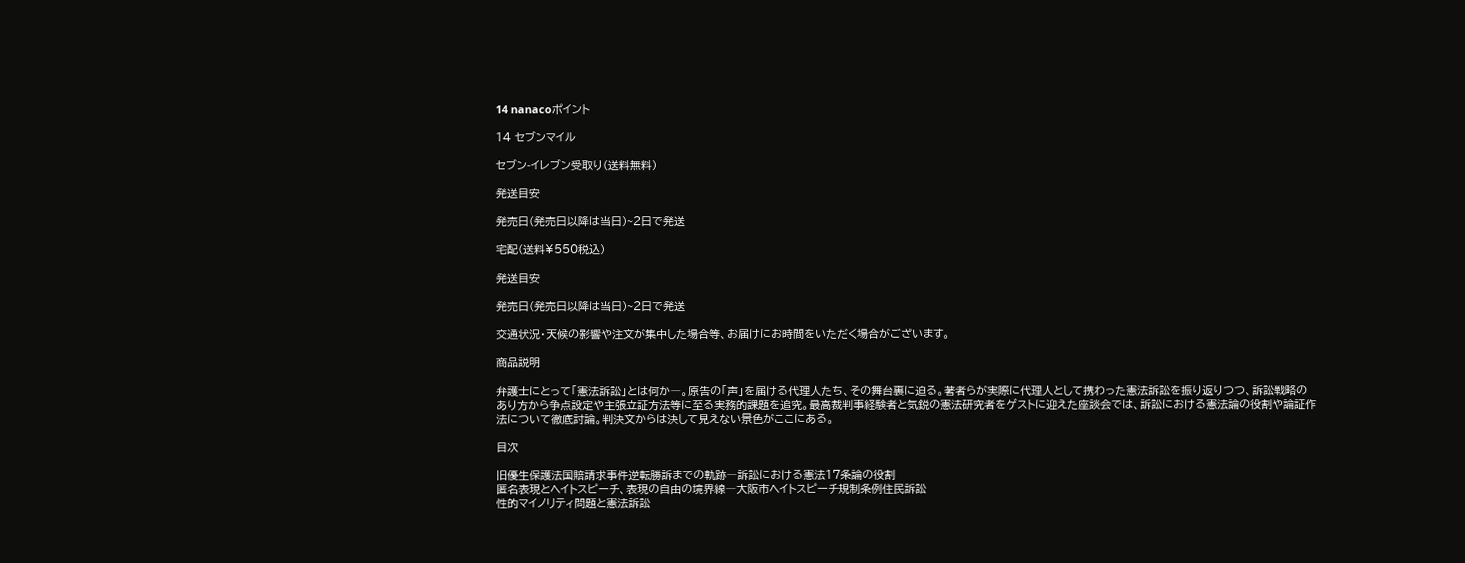14 nanacoポイント

14 セブンマイル

セブン-イレブン受取り(送料無料)

発送目安

発売日(発売日以降は当日)~2日で発送

宅配(送料¥550税込)

発送目安

発売日(発売日以降は当日)~2日で発送

交通状況・天候の影響や注文が集中した場合等、お届けにお時間をいただく場合がございます。

商品説明

弁護士にとって「憲法訴訟」とは何か―。原告の「声」を届ける代理人たち、その舞台裏に迫る。著者らが実際に代理人として携わった憲法訴訟を振り返りつつ、訴訟戦略のあり方から争点設定や主張立証方法等に至る実務的課題を追究。最高裁判事経験者と気鋭の憲法研究者をゲストに迎えた座談会では、訴訟における憲法論の役割や論証作法について徹底討論。判決文からは決して見えない景色がここにある。

目次

旧優生保護法国賠請求事件逆転勝訴までの軌跡―訴訟における憲法17条論の役割
匿名表現とヘイトスピーチ、表現の自由の境界線―大阪市ヘイトスピーチ規制条例住民訴訟
性的マイノリティ問題と憲法訴訟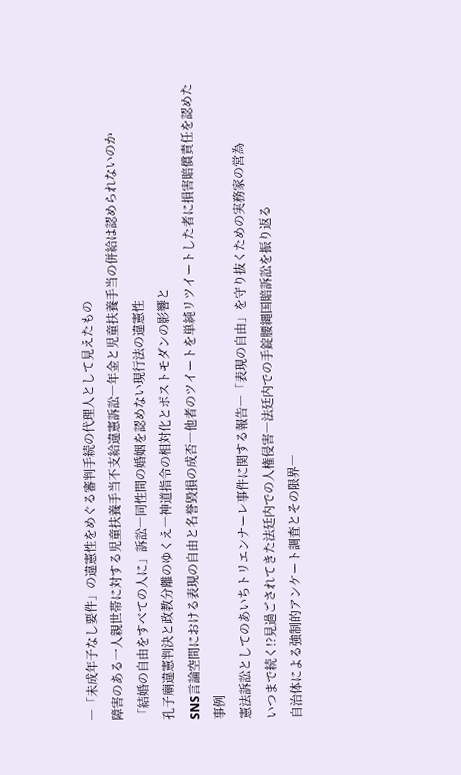―「未成年子なし要件」の違憲性をめぐる審判手続の代理人として見えたもの
障害のある一人親世帯に対する児童扶養手当不支給違憲訴訟―年金と児童扶養手当の併給は認められないのか
「結婚の自由をすべての人に」訴訟―同性間の婚姻を認めない現行法の違憲性
孔子廟違憲判決と政教分離のゆくえ―神道指令の相対化とポストモダンの影響と
SNS言論空間における表現の自由と名誉毀損の成否―他者のツイートを単純リツイートした者に損害賠償責任を認めた事例
憲法訴訟としてのあいちトリエンナーレ事件に関する報告―「表現の自由」を守り抜くための実務家の営為
いつまで続く!?見過ごされてきた法廷内での人権侵害―法廷内での手錠腰縄国賠訴訟を振り返る
自治体による強制的アンケート調査とその限界―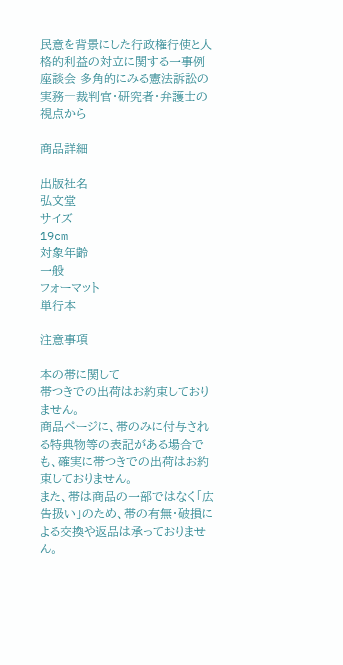民意を背景にした行政権行使と人格的利益の対立に関する一事例
座談会 多角的にみる憲法訴訟の実務―裁判官・研究者・弁護士の視点から

商品詳細

出版社名
弘文堂
サイズ
19cm
対象年齢
一般
フォーマット
単行本

注意事項

本の帯に関して
帯つきでの出荷はお約束しておりません。
商品ページに、帯のみに付与される特典物等の表記がある場合でも、確実に帯つきでの出荷はお約束しておりません。
また、帯は商品の一部ではなく「広告扱い」のため、帯の有無・破損による交換や返品は承っておりません。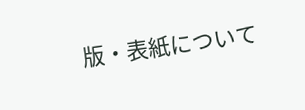版・表紙について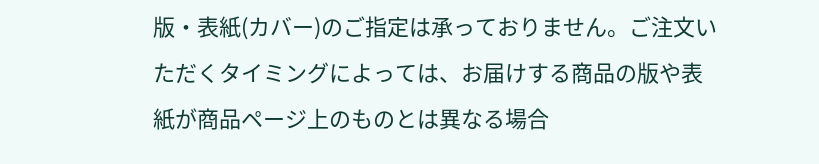版・表紙(カバー)のご指定は承っておりません。ご注文いただくタイミングによっては、お届けする商品の版や表紙が商品ページ上のものとは異なる場合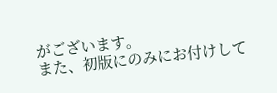がございます。
また、初版にのみにお付けして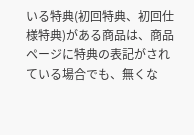いる特典(初回特典、初回仕様特典)がある商品は、商品ページに特典の表記がされている場合でも、無くな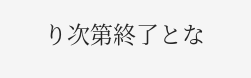り次第終了とな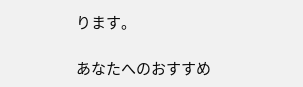ります。

あなたへのおすすめ